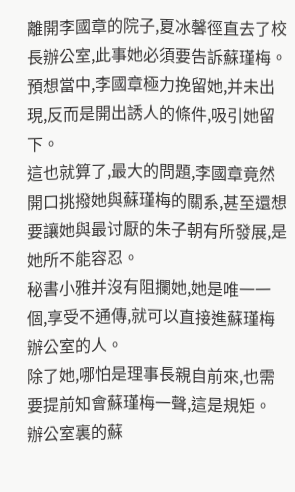離開李國章的院子,夏冰馨徑直去了校長辦公室,此事她必須要告訴蘇瑾梅。
預想當中,李國章極力挽留她,并未出現,反而是開出誘人的條件,吸引她留下。
這也就算了,最大的問題,李國章竟然開口挑撥她與蘇瑾梅的關系,甚至還想要讓她與最讨厭的朱子朝有所發展,是她所不能容忍。
秘書小雅并沒有阻攔她,她是唯一一個,享受不通傳,就可以直接進蘇瑾梅辦公室的人。
除了她,哪怕是理事長親自前來,也需要提前知會蘇瑾梅一聲,這是規矩。
辦公室裏的蘇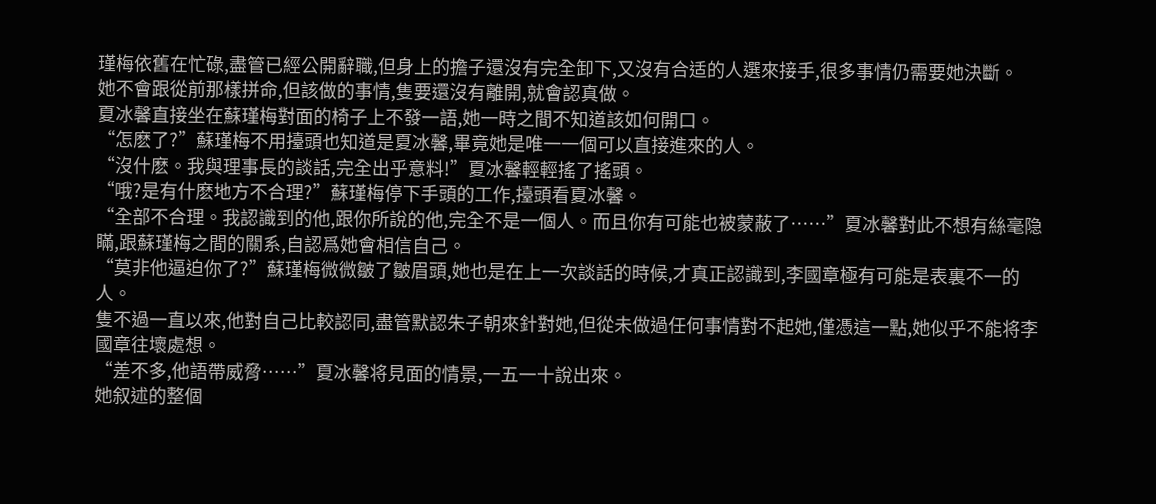瑾梅依舊在忙碌,盡管已經公開辭職,但身上的擔子還沒有完全卸下,又沒有合适的人選來接手,很多事情仍需要她決斷。
她不會跟從前那樣拼命,但該做的事情,隻要還沒有離開,就會認真做。
夏冰馨直接坐在蘇瑾梅對面的椅子上不發一語,她一時之間不知道該如何開口。
“怎麽了?”蘇瑾梅不用擡頭也知道是夏冰馨,畢竟她是唯一一個可以直接進來的人。
“沒什麽。我與理事長的談話,完全出乎意料!”夏冰馨輕輕搖了搖頭。
“哦?是有什麽地方不合理?”蘇瑾梅停下手頭的工作,擡頭看夏冰馨。
“全部不合理。我認識到的他,跟你所說的他,完全不是一個人。而且你有可能也被蒙蔽了……”夏冰馨對此不想有絲毫隐瞞,跟蘇瑾梅之間的關系,自認爲她會相信自己。
“莫非他逼迫你了?”蘇瑾梅微微皺了皺眉頭,她也是在上一次談話的時候,才真正認識到,李國章極有可能是表裏不一的人。
隻不過一直以來,他對自己比較認同,盡管默認朱子朝來針對她,但從未做過任何事情對不起她,僅憑這一點,她似乎不能将李國章往壞處想。
“差不多,他語帶威脅……”夏冰馨将見面的情景,一五一十說出來。
她叙述的整個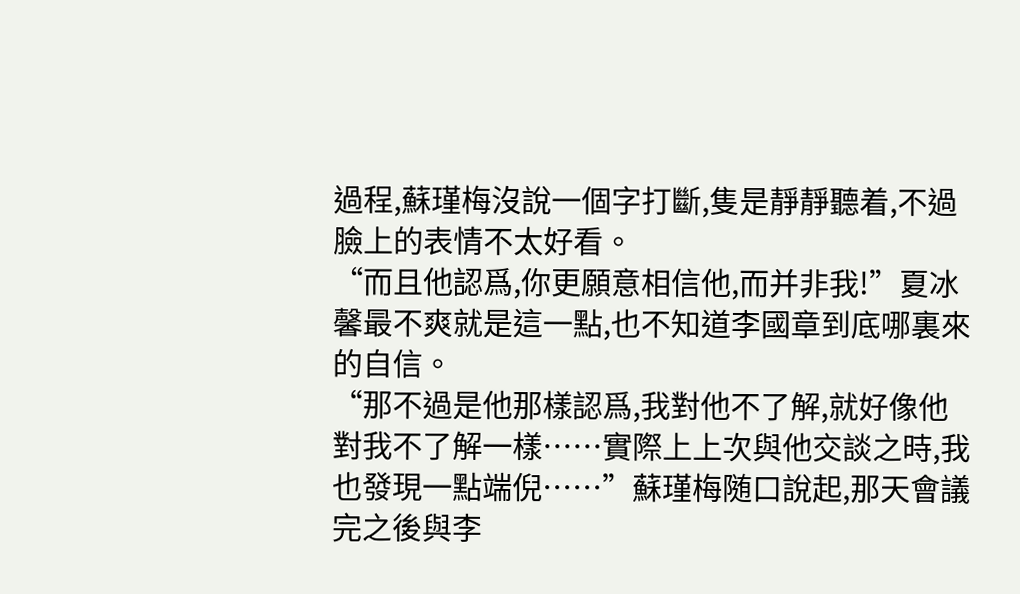過程,蘇瑾梅沒說一個字打斷,隻是靜靜聽着,不過臉上的表情不太好看。
“而且他認爲,你更願意相信他,而并非我!”夏冰馨最不爽就是這一點,也不知道李國章到底哪裏來的自信。
“那不過是他那樣認爲,我對他不了解,就好像他對我不了解一樣……實際上上次與他交談之時,我也發現一點端倪……”蘇瑾梅随口說起,那天會議完之後與李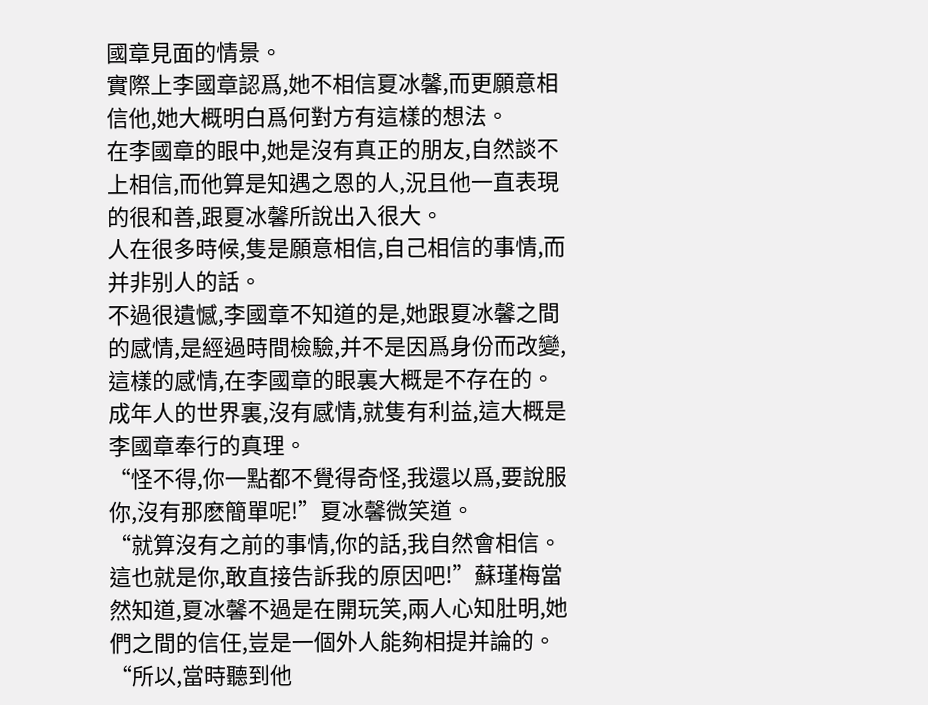國章見面的情景。
實際上李國章認爲,她不相信夏冰馨,而更願意相信他,她大概明白爲何對方有這樣的想法。
在李國章的眼中,她是沒有真正的朋友,自然談不上相信,而他算是知遇之恩的人,況且他一直表現的很和善,跟夏冰馨所說出入很大。
人在很多時候,隻是願意相信,自己相信的事情,而并非别人的話。
不過很遺憾,李國章不知道的是,她跟夏冰馨之間的感情,是經過時間檢驗,并不是因爲身份而改變,這樣的感情,在李國章的眼裏大概是不存在的。
成年人的世界裏,沒有感情,就隻有利益,這大概是李國章奉行的真理。
“怪不得,你一點都不覺得奇怪,我還以爲,要說服你,沒有那麽簡單呢!”夏冰馨微笑道。
“就算沒有之前的事情,你的話,我自然會相信。這也就是你,敢直接告訴我的原因吧!”蘇瑾梅當然知道,夏冰馨不過是在開玩笑,兩人心知肚明,她們之間的信任,豈是一個外人能夠相提并論的。
“所以,當時聽到他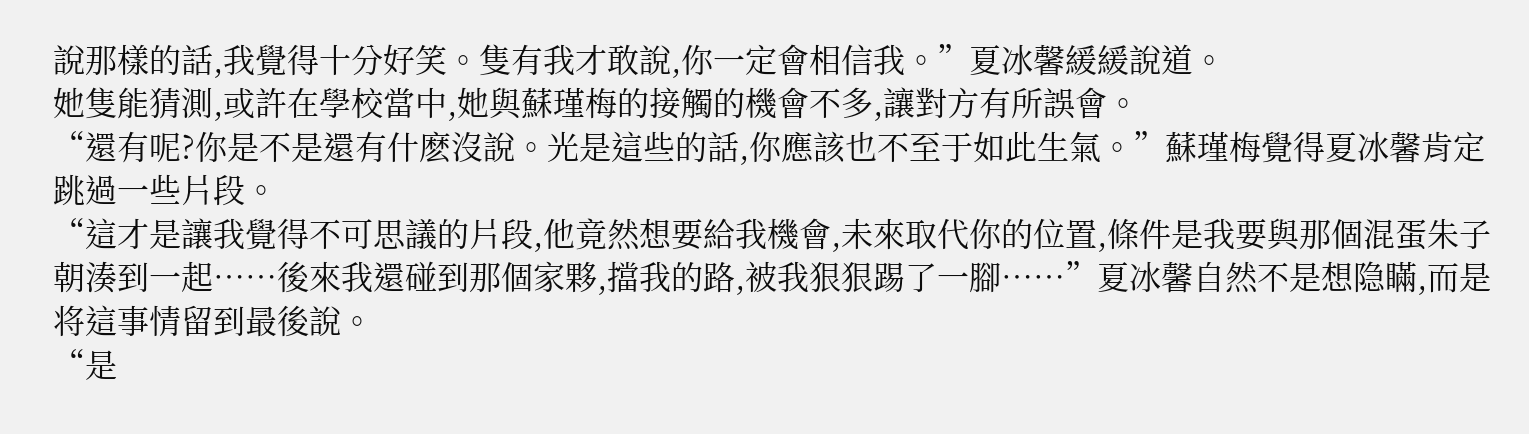說那樣的話,我覺得十分好笑。隻有我才敢說,你一定會相信我。”夏冰馨緩緩說道。
她隻能猜測,或許在學校當中,她與蘇瑾梅的接觸的機會不多,讓對方有所誤會。
“還有呢?你是不是還有什麽沒說。光是這些的話,你應該也不至于如此生氣。”蘇瑾梅覺得夏冰馨肯定跳過一些片段。
“這才是讓我覺得不可思議的片段,他竟然想要給我機會,未來取代你的位置,條件是我要與那個混蛋朱子朝湊到一起……後來我還碰到那個家夥,擋我的路,被我狠狠踢了一腳……”夏冰馨自然不是想隐瞞,而是将這事情留到最後說。
“是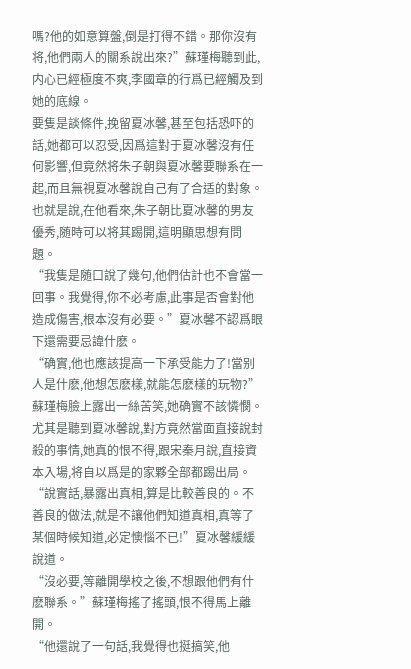嗎?他的如意算盤,倒是打得不錯。那你沒有将,他們兩人的關系說出來?”蘇瑾梅聽到此,内心已經極度不爽,李國章的行爲已經觸及到她的底線。
要隻是談條件,挽留夏冰馨,甚至包括恐吓的話,她都可以忍受,因爲這對于夏冰馨沒有任何影響,但竟然将朱子朝與夏冰馨要聯系在一起,而且無視夏冰馨說自己有了合适的對象。
也就是說,在他看來,朱子朝比夏冰馨的男友優秀,随時可以将其踢開,這明顯思想有問題。
“我隻是随口說了幾句,他們估計也不會當一回事。我覺得,你不必考慮,此事是否會對他造成傷害,根本沒有必要。”夏冰馨不認爲眼下還需要忌諱什麽。
“确實,他也應該提高一下承受能力了!當别人是什麽,他想怎麽樣,就能怎麽樣的玩物?”蘇瑾梅臉上露出一絲苦笑,她确實不該憐憫。
尤其是聽到夏冰馨說,對方竟然當面直接說封殺的事情,她真的恨不得,跟宋秦月說,直接資本入場,将自以爲是的家夥全部都踢出局。
“說實話,暴露出真相,算是比較善良的。不善良的做法,就是不讓他們知道真相,真等了某個時候知道,必定懊惱不已!”夏冰馨緩緩說道。
“沒必要,等離開學校之後,不想跟他們有什麽聯系。”蘇瑾梅搖了搖頭,恨不得馬上離開。
“他還說了一句話,我覺得也挺搞笑,他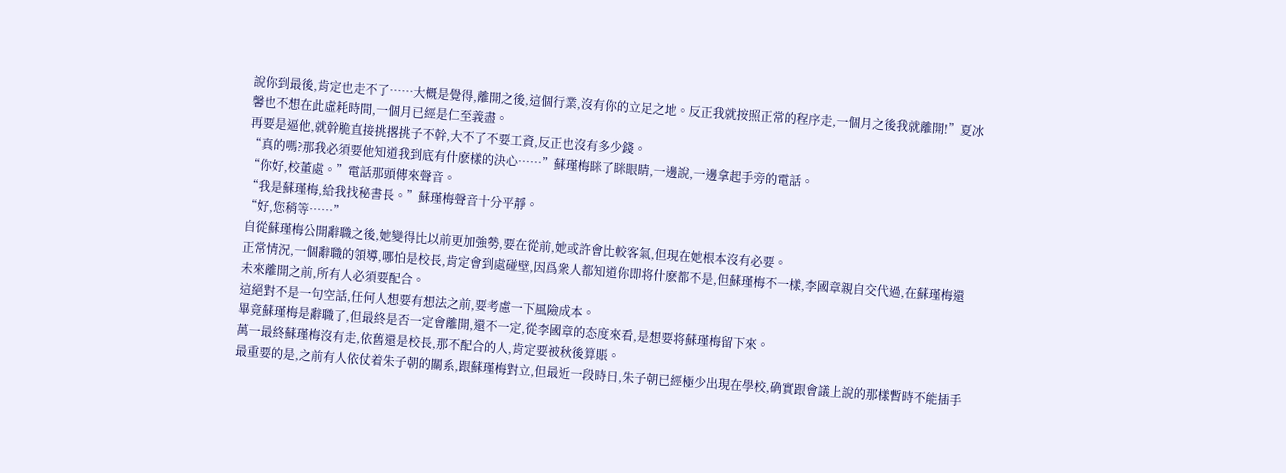說你到最後,肯定也走不了……大概是覺得,離開之後,這個行業,沒有你的立足之地。反正我就按照正常的程序走,一個月之後我就離開!”夏冰馨也不想在此虛耗時間,一個月已經是仁至義盡。
再要是逼他,就幹脆直接挑撂挑子不幹,大不了不要工資,反正也沒有多少錢。
“真的嗎?那我必須要他知道我到底有什麽樣的決心……”蘇瑾梅眯了眯眼睛,一邊說,一邊拿起手旁的電話。
“你好,校董處。”電話那頭傳來聲音。
“我是蘇瑾梅,給我找秘書長。”蘇瑾梅聲音十分平靜。
“好,您稍等……”
自從蘇瑾梅公開辭職之後,她變得比以前更加強勢,要在從前,她或許會比較客氣,但現在她根本沒有必要。
正常情況,一個辭職的領導,哪怕是校長,肯定會到處碰壁,因爲衆人都知道你即将什麽都不是,但蘇瑾梅不一樣,李國章親自交代過,在蘇瑾梅還未來離開之前,所有人必須要配合。
這絕對不是一句空話,任何人想要有想法之前,要考慮一下風險成本。
畢竟蘇瑾梅是辭職了,但最終是否一定會離開,還不一定,從李國章的态度來看,是想要将蘇瑾梅留下來。
萬一最終蘇瑾梅沒有走,依舊還是校長,那不配合的人,肯定要被秋後算賬。
最重要的是,之前有人依仗着朱子朝的關系,跟蘇瑾梅對立,但最近一段時日,朱子朝已經極少出現在學校,确實跟會議上說的那樣暫時不能插手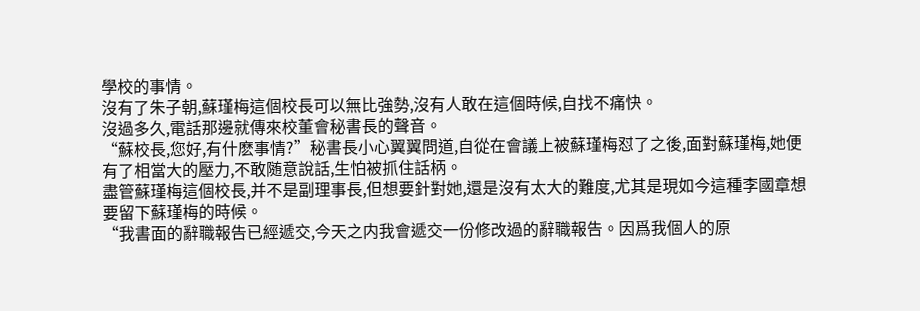學校的事情。
沒有了朱子朝,蘇瑾梅這個校長可以無比強勢,沒有人敢在這個時候,自找不痛快。
沒過多久,電話那邊就傳來校董會秘書長的聲音。
“蘇校長,您好,有什麽事情?”秘書長小心翼翼問道,自從在會議上被蘇瑾梅怼了之後,面對蘇瑾梅,她便有了相當大的壓力,不敢随意說話,生怕被抓住話柄。
盡管蘇瑾梅這個校長,并不是副理事長,但想要針對她,還是沒有太大的難度,尤其是現如今這種李國章想要留下蘇瑾梅的時候。
“我書面的辭職報告已經遞交,今天之内我會遞交一份修改過的辭職報告。因爲我個人的原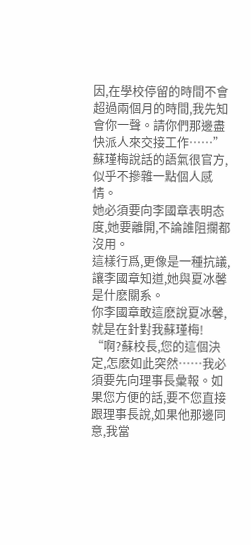因,在學校停留的時間不會超過兩個月的時間,我先知會你一聲。請你們那邊盡快派人來交接工作……”蘇瑾梅說話的語氣很官方,似乎不摻雜一點個人感情。
她必須要向李國章表明态度,她要離開,不論誰阻攔都沒用。
這樣行爲,更像是一種抗議,讓李國章知道,她與夏冰馨是什麽關系。
你李國章敢這麽說夏冰馨,就是在針對我蘇瑾梅!
“啊?蘇校長,您的這個決定,怎麽如此突然……我必須要先向理事長彙報。如果您方便的話,要不您直接跟理事長說,如果他那邊同意,我當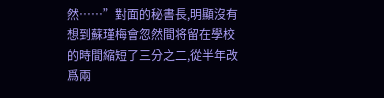然……”對面的秘書長,明顯沒有想到蘇瑾梅會忽然間将留在學校的時間縮短了三分之二,從半年改爲兩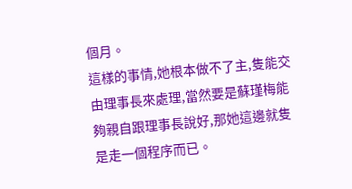個月。
這樣的事情,她根本做不了主,隻能交由理事長來處理,當然要是蘇瑾梅能夠親自跟理事長說好,那她這邊就隻是走一個程序而已。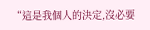“這是我個人的決定,沒必要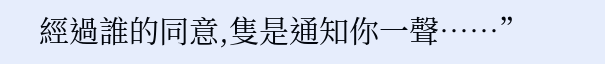經過誰的同意,隻是通知你一聲……”